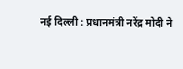नई दिल्ली : प्रधानमंत्री नरेंद्र मोदी ने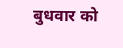बुधवार को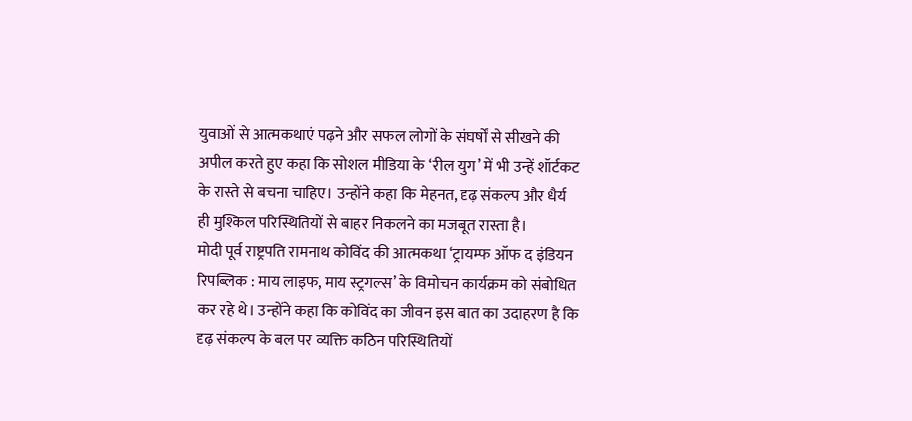युवाओं से आत्मकथाएं पढ़ने और सफल लोगों के संघर्षों से सीखने की अपील करते हुए कहा कि सोशल मीडिया के ‘रील युग’ में भी उन्हें शॉर्टकट के रास्ते से बचना चाहिए। उन्होंने कहा कि मेहनत, दृढ़ संकल्प और धैर्य ही मुश्किल परिस्थितियों से बाहर निकलने का मजबूत रास्ता है।
मोदी पूर्व राष्ट्रपति रामनाथ कोविंद की आत्मकथा ‘ट्रायम्फ ऑफ द इंडियन रिपब्लिक : माय लाइफ, माय स्ट्रगल्स’ के विमोचन कार्यक्रम को संबोधित कर रहे थे। उन्होंने कहा कि कोविंद का जीवन इस बात का उदाहरण है कि दृढ़ संकल्प के बल पर व्यक्ति कठिन परिस्थितियों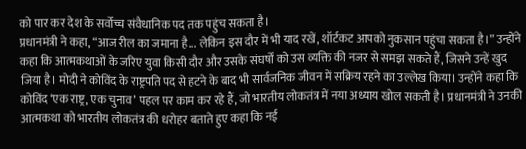को पार कर देश के सर्वोच्च संवैधानिक पद तक पहुंच सकता है।
प्रधानमंत्री ने कहा, “आज रील का जमाना है... लेकिन इस दौर में भी याद रखें, शॉर्टकट आपको नुकसान पहुंचा सकता है।” उन्होंने कहा कि आत्मकथाओं के जरिए युवा किसी दौर और उसके संघर्षों को उस व्यक्ति की नजर से समझ सकते हैं, जिसने उन्हें खुद जिया है। मोदी ने कोविंद के राष्ट्रपति पद से हटने के बाद भी सार्वजनिक जीवन में सक्रिय रहने का उल्लेख किया। उन्होंने कहा कि कोविंद ‘एक राष्ट्र, एक चुनाव’ पहल पर काम कर रहे हैं, जो भारतीय लोकतंत्र में नया अध्याय खोल सकती है। प्रधानमंत्री ने उनकी आत्मकथा को भारतीय लोकतंत्र की धरोहर बताते हुए कहा कि नई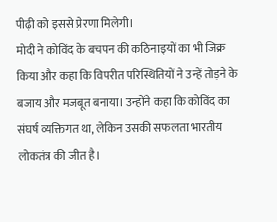पीढ़ी को इससे प्रेरणा मिलेगी।
मोदी ने कोविंद के बचपन की कठिनाइयों का भी जिक्र किया और कहा कि विपरीत परिस्थितियों ने उन्हें तोड़ने के बजाय और मजबूत बनाया। उन्होंने कहा कि कोविंद का संघर्ष व्यक्तिगत था, लेकिन उसकी सफलता भारतीय लोकतंत्र की जीत है।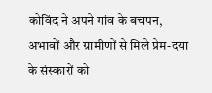कोविंद ने अपने गांव के बचपन, अभावों और ग्रामीणों से मिले प्रेम-दया के संस्कारों को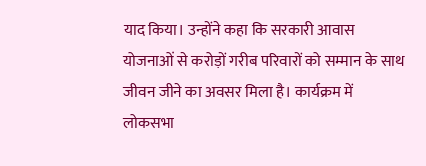याद किया। उन्होंने कहा कि सरकारी आवास योजनाओं से करोड़ों गरीब परिवारों को सम्मान के साथ जीवन जीने का अवसर मिला है। कार्यक्रम में लोकसभा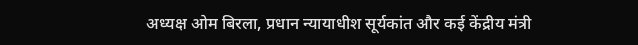अध्यक्ष ओम बिरला, प्रधान न्यायाधीश सूर्यकांत और कई केंद्रीय मंत्री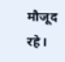मौजूद रहे।